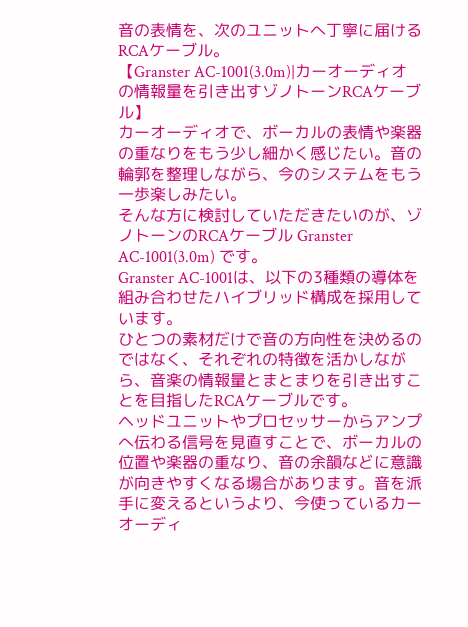音の表情を、次のユニットへ丁寧に届けるRCAケーブル。
【Granster AC-1001(3.0m)|カーオーディオの情報量を引き出すゾノトーンRCAケーブル】
カーオーディオで、ボーカルの表情や楽器の重なりをもう少し細かく感じたい。音の輪郭を整理しながら、今のシステムをもう一歩楽しみたい。
そんな方に検討していただきたいのが、ゾノトーンのRCAケーブル Granster AC-1001(3.0m) です。
Granster AC-1001は、以下の3種類の導体を組み合わせたハイブリッド構成を採用しています。
ひとつの素材だけで音の方向性を決めるのではなく、それぞれの特徴を活かしながら、音楽の情報量とまとまりを引き出すことを目指したRCAケーブルです。
ヘッドユニットやプロセッサーからアンプへ伝わる信号を見直すことで、ボーカルの位置や楽器の重なり、音の余韻などに意識が向きやすくなる場合があります。音を派手に変えるというより、今使っているカーオーディ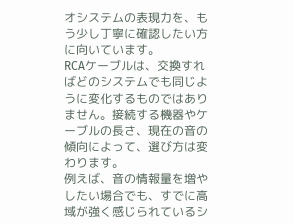オシステムの表現力を、もう少し丁寧に確認したい方に向いています。
RCAケーブルは、交換すればどのシステムでも同じように変化するものではありません。接続する機器やケーブルの長さ、現在の音の傾向によって、選び方は変わります。
例えば、音の情報量を増やしたい場合でも、すでに高域が強く感じられているシ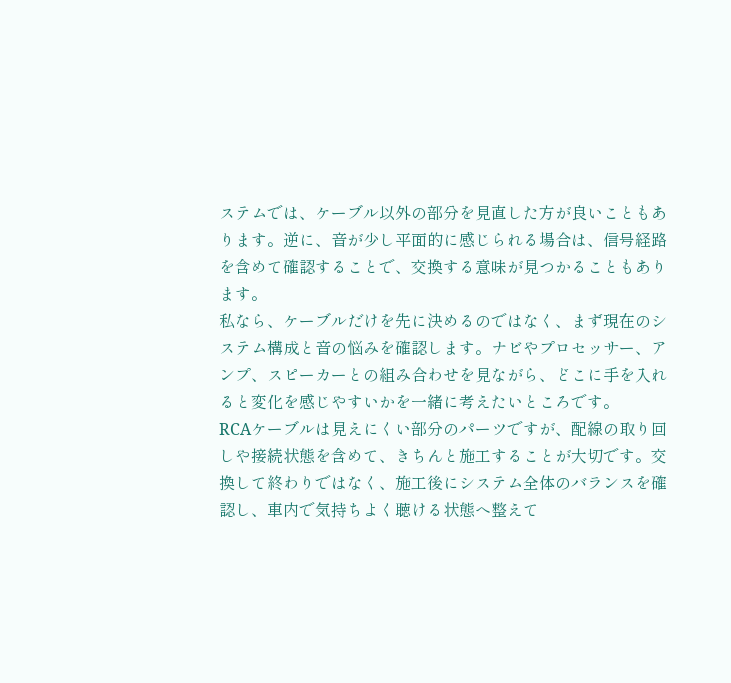ステムでは、ケーブル以外の部分を見直した方が良いこともあります。逆に、音が少し平面的に感じられる場合は、信号経路を含めて確認することで、交換する意味が見つかることもあります。
私なら、ケーブルだけを先に決めるのではなく、まず現在のシステム構成と音の悩みを確認します。ナビやプロセッサー、アンプ、スピーカーとの組み合わせを見ながら、どこに手を入れると変化を感じやすいかを一緒に考えたいところです。
RCAケーブルは見えにくい部分のパーツですが、配線の取り回しや接続状態を含めて、きちんと施工することが大切です。交換して終わりではなく、施工後にシステム全体のバランスを確認し、車内で気持ちよく聴ける状態へ整えて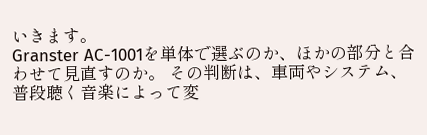いきます。
Granster AC-1001を単体で選ぶのか、ほかの部分と合わせて見直すのか。 その判断は、車両やシステム、普段聴く音楽によって変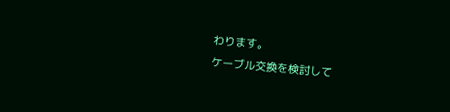わります。
ケーブル交換を検討して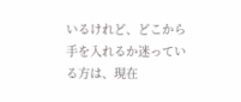いるけれど、どこから手を入れるか迷っている方は、現在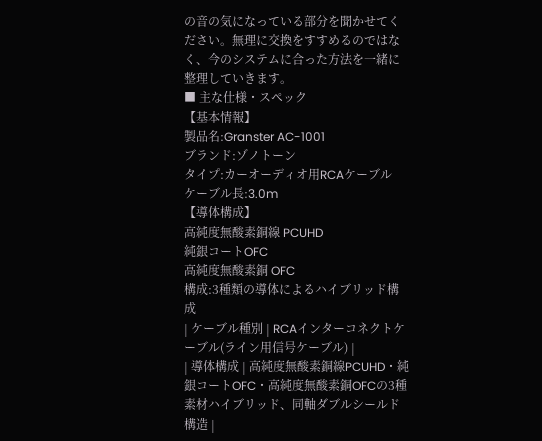の音の気になっている部分を聞かせてください。無理に交換をすすめるのではなく、今のシステムに合った方法を一緒に整理していきます。
■ 主な仕様・スペック
【基本情報】
製品名:Granster AC-1001
ブランド:ゾノトーン
タイプ:カーオーディオ用RCAケーブル
ケーブル長:3.0m
【導体構成】
高純度無酸素銅線 PCUHD
純銀コートOFC
高純度無酸素銅 OFC
構成:3種類の導体によるハイブリッド構成
| ケーブル種別 | RCAインターコネクトケーブル(ライン用信号ケーブル) |
| 導体構成 | 高純度無酸素銅線PCUHD・純銀コートOFC・高純度無酸素銅OFCの3種素材ハイブリッド、同軸ダブルシールド構造 |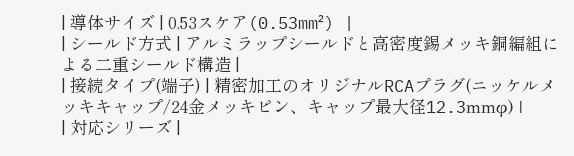| 導体サイズ | 0.53スケア(0.53mm²) |
| シールド方式 | アルミラップシールドと高密度錫メッキ銅編組による二重シールド構造 |
| 接続タイプ(端子) | 精密加工のオリジナルRCAプラグ(ニッケルメッキキャップ/24金メッキピン、キャップ最大径12.3mmφ) |
| 対応シリーズ |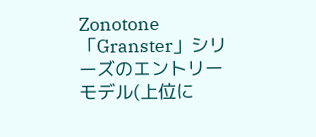Zonotone「Granster」シリーズのエントリーモデル(上位に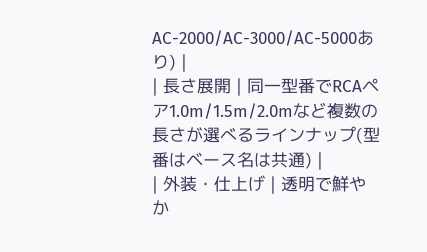AC-2000/AC-3000/AC-5000あり) |
| 長さ展開 | 同一型番でRCAペア1.0m/1.5m/2.0mなど複数の長さが選べるラインナップ(型番はベース名は共通) |
| 外装・仕上げ | 透明で鮮やか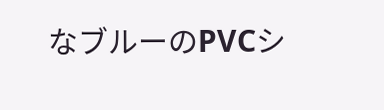なブルーのPVCシ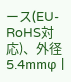ース(EU-RoHS対応)、外径5.4mmφ |